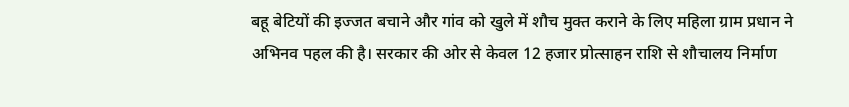बहू बेटियों की इज्जत बचाने और गांव को खुले में शौच मुक्त कराने के लिए महिला ग्राम प्रधान ने अभिनव पहल की है। सरकार की ओर से केवल 12 हजार प्रोत्साहन राशि से शौचालय निर्माण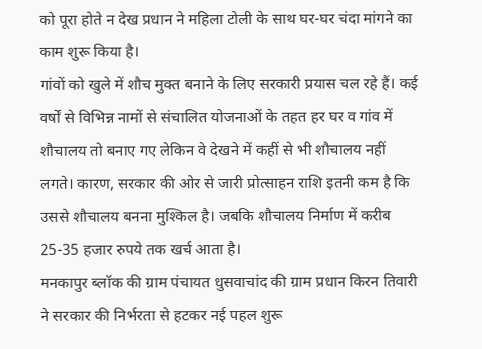को पूरा होते न देख प्रधान ने महिला टोली के साथ घर-घर चंदा मांगने का काम शुरू किया है।
गांवों को खुले में शौच मुक्त बनाने के लिए सरकारी प्रयास चल रहे हैं। कई वर्षों से विभिन्न नामों से संचालित योजनाओं के तहत हर घर व गांव में शौचालय तो बनाए गए लेकिन वे देखने में कहीं से भी शौचालय नहीं लगते। कारण, सरकार की ओर से जारी प्रोत्साहन राशि इतनी कम है कि उससे शौचालय बनना मुश्किल है। जबकि शौचालय निर्माण में करीब 25-35 हजार रुपये तक खर्च आता है।
मनकापुर ब्लॉक की ग्राम पंचायत धुसवाचांद की ग्राम प्रधान किरन तिवारी ने सरकार की निर्भरता से हटकर नई पहल शुरू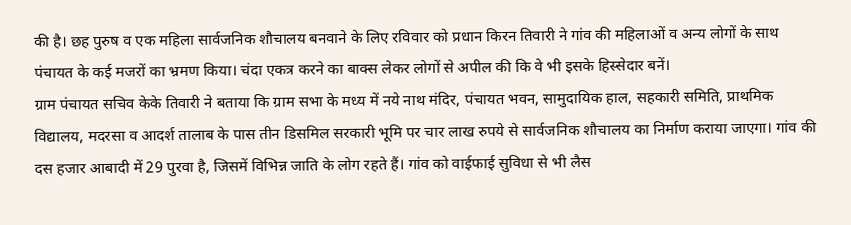की है। छह पुरुष व एक महिला सार्वजनिक शौचालय बनवाने के लिए रविवार को प्रधान किरन तिवारी ने गांव की महिलाओं व अन्य लोगों के साथ पंचायत के कई मजरों का भ्रमण किया। चंदा एकत्र करने का बाक्स लेकर लोगों से अपील की कि वे भी इसके हिस्सेदार बनें।
ग्राम पंचायत सचिव केके तिवारी ने बताया कि ग्राम सभा के मध्य में नये नाथ मंदिर, पंचायत भवन, सामुदायिक हाल, सहकारी समिति, प्राथमिक विद्यालय, मदरसा व आदर्श तालाब के पास तीन डिसमिल सरकारी भूमि पर चार लाख रुपये से सार्वजनिक शौचालय का निर्माण कराया जाएगा। गांव की दस हजार आबादी में 29 पुरवा है, जिसमें विभिन्न जाति के लोग रहते हैं। गांव को वाईफाई सुविधा से भी लैस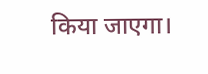किया जाएगा।